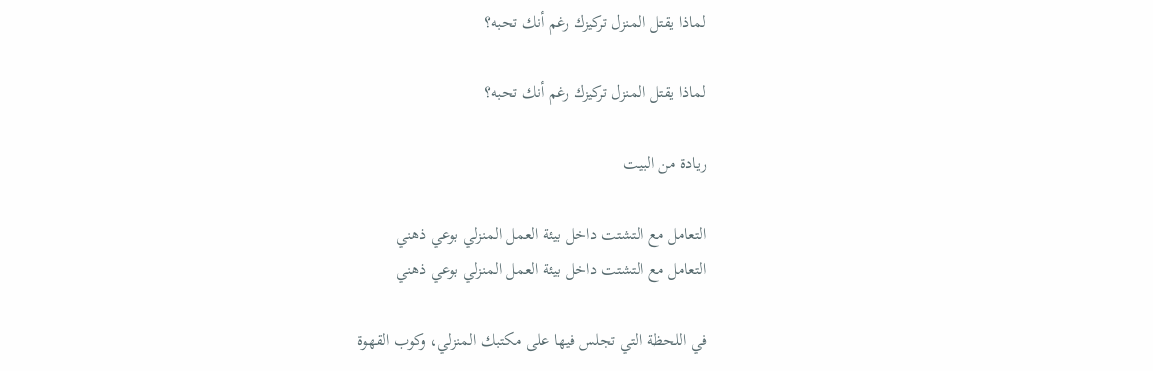لماذا يقتل المنزل تركيزك رغم أنك تحبه؟

لماذا يقتل المنزل تركيزك رغم أنك تحبه؟

ريادة من البيت

التعامل مع التشتت داخل بيئة العمل المنزلي بوعي ذهني
التعامل مع التشتت داخل بيئة العمل المنزلي بوعي ذهني

في اللحظة التي تجلس فيها على مكتبك المنزلي، وكوب القهوة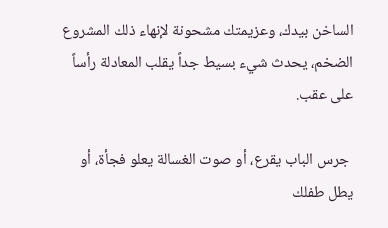الساخن بيدك، وعزيمتك مشحونة لإنهاء ذلك المشروع الضخم، يحدث شيء بسيط جداً يقلب المعادلة رأساً على عقب.

 جرس الباب يقرع، أو صوت الغسالة يعلو فجأة، أو يطل طفلك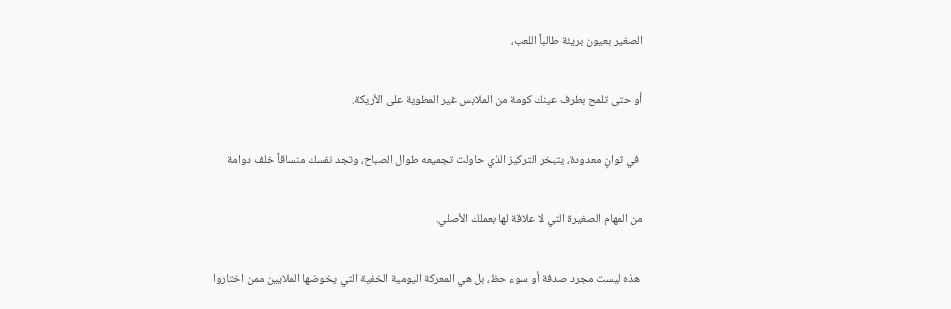الصغير بعيون بريئة طالباً اللعب،

أو حتى تلمح بطرف عينك كومة من الملابس غير المطوية على الأريكة.

 في ثوانٍ معدودة، يتبخر التركيز الذي حاولت تجميعه طوال الصباح، وتجد نفسك منساقاً خلف دوامة

من المهام الصغيرة التي لا علاقة لها بعملك الأصلي.

 هذه ليست مجرد صدفة أو سوء حظ، بل هي المعركة اليومية الخفية التي يخوضها الملايين ممن اختاروا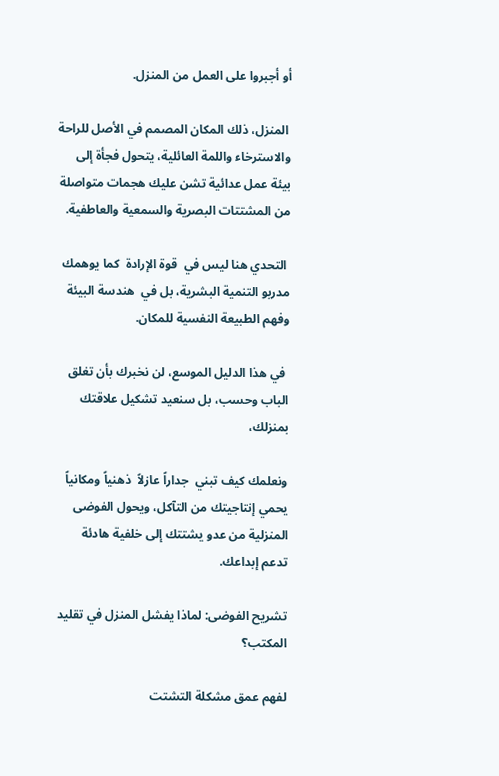أو أجبروا على العمل من المنزل.

 المنزل، ذلك المكان المصمم في الأصل للراحة والاسترخاء واللمة العائلية، يتحول فجأة إلى بيئة عمل عدائية تشن عليك هجمات متواصلة من المشتتات البصرية والسمعية والعاطفية.

 التحدي هنا ليس في  قوة الإرادة  كما يوهمك مدربو التنمية البشرية، بل في  هندسة البيئة  وفهم الطبيعة النفسية للمكان.

 في هذا الدليل الموسع، لن نخبرك بأن تغلق الباب وحسب، بل سنعيد تشكيل علاقتك بمنزلك،

ونعلمك كيف تبني  جداراً عازلاً  ذهنياً ومكانياً يحمي إنتاجيتك من التآكل، ويحول الفوضى المنزلية من عدو يشتتك إلى خلفية هادئة تدعم إبداعك.

تشريح الفوضى: لماذا يفشل المنزل في تقليد المكتب؟

لفهم عمق مشكلة التشتت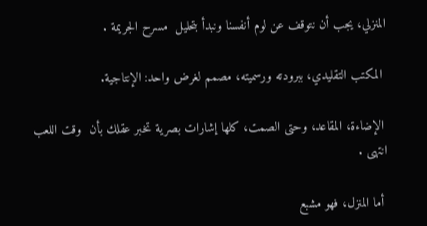المنزلي، يجب أن نتوقف عن لوم أنفسنا ونبدأ بتحليل  مسرح الجريمة .

 المكتب التقليدي، ببرودته ورسميته، مصمم لغرض واحد: الإنتاجية.

 الإضاءة، المقاعد، وحتى الصمت، كلها إشارات بصرية تخبر عقلك بأن  وقت اللعب انتهى .

 أما المنزل، فهو مشبع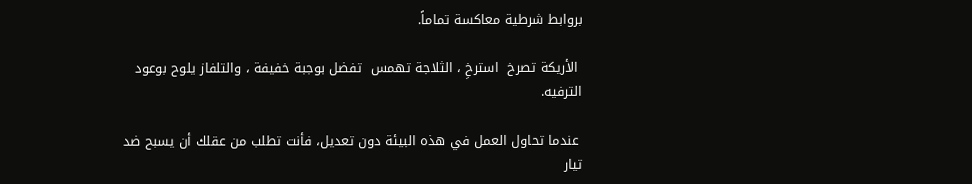بروابط شرطية معاكسة تماماً.

 الأريكة تصرخ  استرخِ ، الثلاجة تهمس  تفضل بوجبة خفيفة ، والتلفاز يلوح بوعود الترفيه.

 عندما تحاول العمل في هذه البيئة دون تعديل، فأنت تطلب من عقلك أن يسبح ضد تيار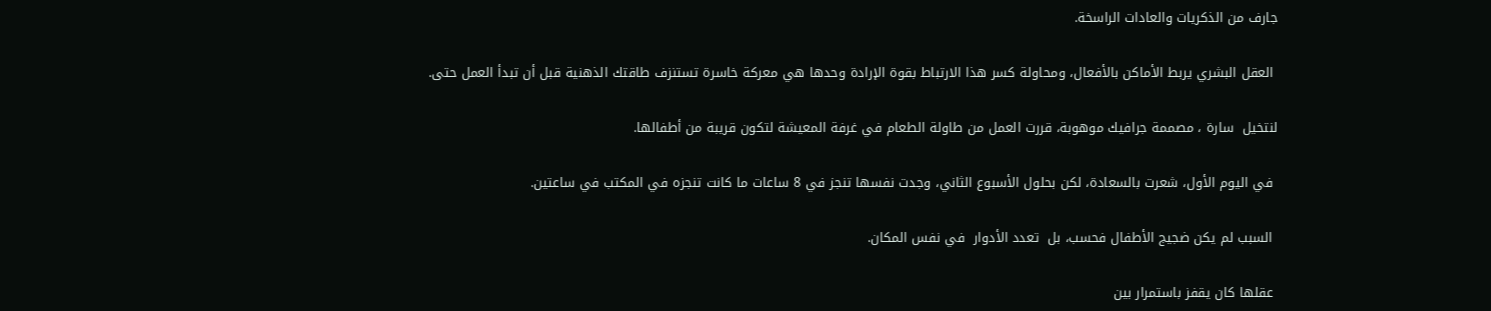جارف من الذكريات والعادات الراسخة.

 العقل البشري يربط الأماكن بالأفعال، ومحاولة كسر هذا الارتباط بقوة الإرادة وحدها هي معركة خاسرة تستنزف طاقتك الذهنية قبل أن تبدأ العمل حتى.

لنتخيل  سارة ، مصممة جرافيك موهوبة، قررت العمل من طاولة الطعام في غرفة المعيشة لتكون قريبة من أطفالها.

 في اليوم الأول، شعرت بالسعادة، لكن بحلول الأسبوع الثاني، وجدت نفسها تنجز في 8 ساعات ما كانت تنجزه في المكتب في ساعتين.

 السبب لم يكن ضجيج الأطفال فحسب، بل  تعدد الأدوار  في نفس المكان.

 عقلها كان يقفز باستمرار بين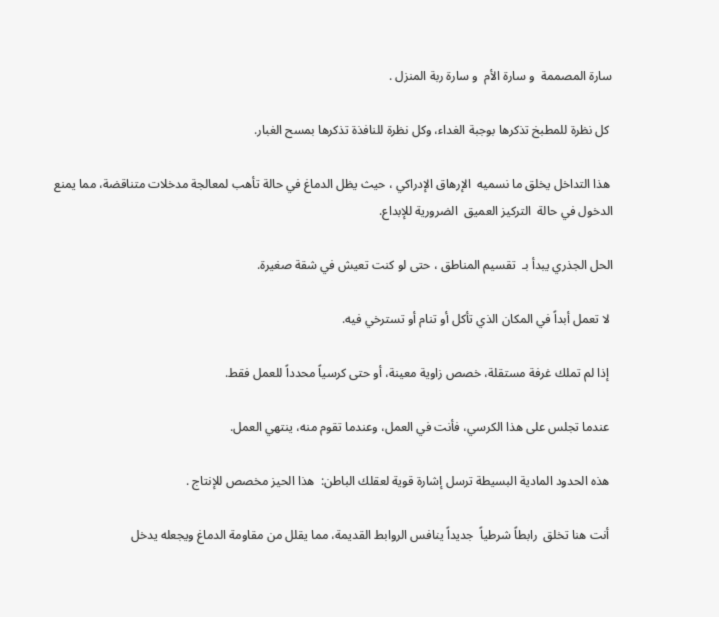سارة المصممة  و سارة الأم  و سارة ربة المنزل .

 كل نظرة للمطبخ تذكرها بوجبة الغداء، وكل نظرة للنافذة تذكرها بمسح الغبار.

 هذا التداخل يخلق ما نسميه  الإرهاق الإدراكي ، حيث يظل الدماغ في حالة تأهب لمعالجة مدخلات متناقضة، مما يمنع الدخول في حالة  التركيز العميق  الضرورية للإبداع.

الحل الجذري يبدأ بـ  تقسيم المناطق ، حتى لو كنت تعيش في شقة صغيرة.

 لا تعمل أبداً في المكان الذي تأكل أو تنام أو تسترخي فيه.

 إذا لم تملك غرفة مستقلة، خصص زاوية معينة، أو حتى كرسياً محدداً للعمل فقط.

 عندما تجلس على هذا الكرسي، فأنت في العمل، وعندما تقوم منه، ينتهي العمل.

 هذه الحدود المادية البسيطة ترسل إشارة قوية لعقلك الباطن:  هذا الحيز مخصص للإنتاج .

 أنت هنا تخلق  رابطاً شرطياً  جديداً ينافس الروابط القديمة، مما يقلل من مقاومة الدماغ ويجعله يدخل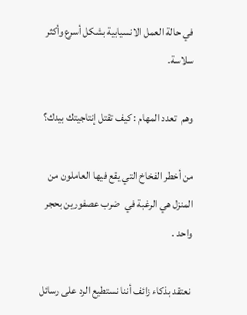في حالة العمل الانسيابية بشكل أسرع وأكثر سلاسة.

وهم  تعدد المهام : كيف تقتل إنتاجيتك بيدك؟

من أخطر الفخاخ التي يقع فيها العاملون من المنزل هي الرغبة في  ضرب عصفورين بحجر واحد .

 نعتقد بذكاء زائف أننا نستطيع الرد على رسائل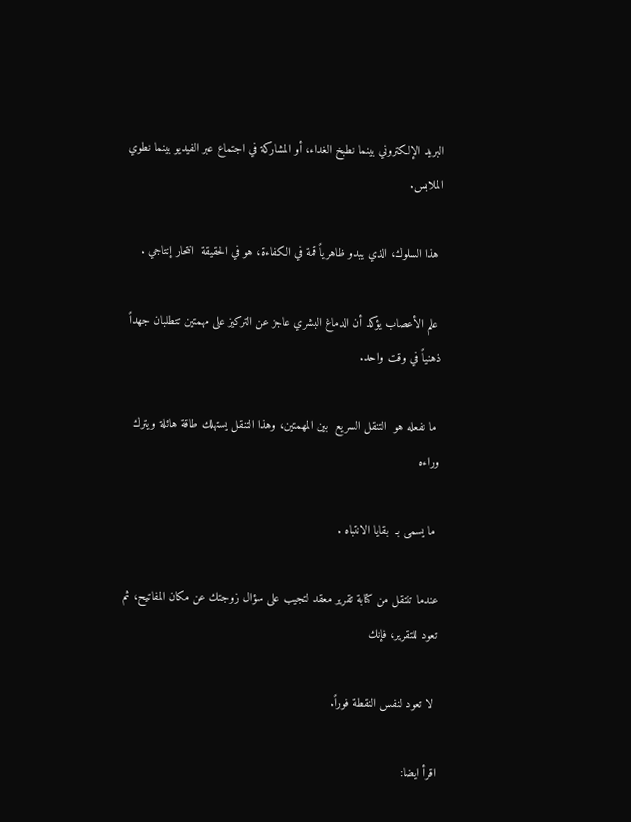البريد الإلكتروني بينما نطبخ الغداء، أو المشاركة في اجتماع عبر الفيديو بينما نطوي الملابس.

 هذا السلوك، الذي يبدو ظاهرياً قمة في الكفاءة، هو في الحقيقة  انتحار إنتاجي .

 علم الأعصاب يؤكد أن الدماغ البشري عاجز عن التركيز على مهمتين تتطلبان جهداً ذهنياً في وقت واحد.

 ما نفعله هو  التنقل السريع  بين المهمتين، وهذا التنقل يستهلك طاقة هائلة ويترك وراءه

 ما يسمى بـ  بقايا الانتباه .

عندما تنتقل من كتابة تقرير معقد لتجيب على سؤال زوجتك عن مكان المفاتيح، ثم تعود للتقرير، فإنك

 لا تعود لنفس النقطة فوراً.

اقرأ ايضا: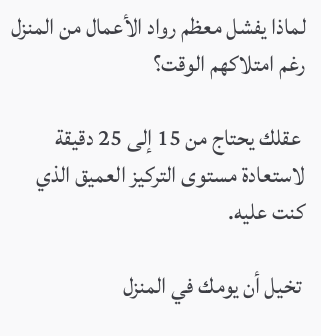لماذا يفشل معظم رواد الأعمال من المنزل رغم امتلاكهم الوقت؟

 عقلك يحتاج من 15 إلى 25 دقيقة لاستعادة مستوى التركيز العميق الذي كنت عليه.

 تخيل أن يومك في المنزل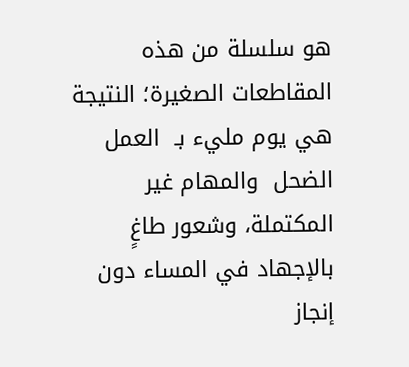هو سلسلة من هذه المقاطعات الصغيرة؛ النتيجة هي يوم مليء بـ  العمل الضحل  والمهام غير المكتملة، وشعور طاغٍ بالإجهاد في المساء دون إنجاز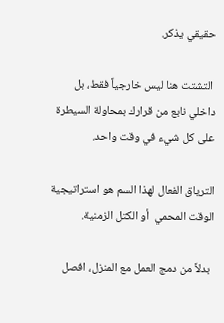حقيقي يذكر.

 التشتت هنا ليس خارجياً فقط، بل داخلي نابع من قرارك بمحاولة السيطرة على كل شيء في وقت واحد.

الترياق الفعال لهذا السم هو استراتيجية  الوقت المحمي  أو الكتل الزمنية.

 بدلاً من دمج العمل مع المنزل، افصل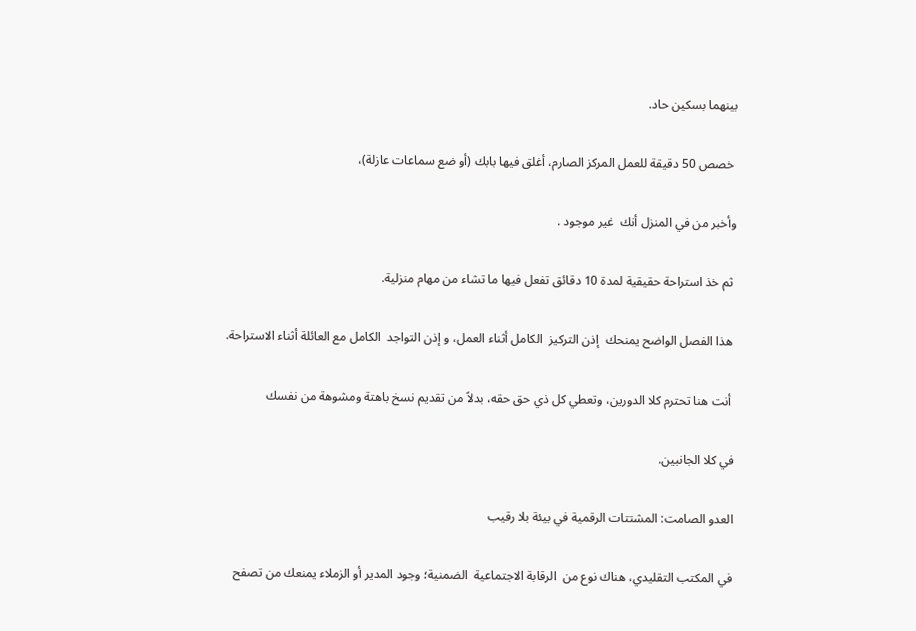بينهما بسكين حاد.

 خصص 50 دقيقة للعمل المركز الصارم، أغلق فيها بابك (أو ضع سماعات عازلة)،

وأخبر من في المنزل أنك  غير موجود .

 ثم خذ استراحة حقيقية لمدة 10 دقائق تفعل فيها ما تشاء من مهام منزلية.

 هذا الفصل الواضح يمنحك  إذن التركيز  الكامل أثناء العمل، و إذن التواجد  الكامل مع العائلة أثناء الاستراحة.

 أنت هنا تحترم كلا الدورين، وتعطي كل ذي حق حقه، بدلاً من تقديم نسخ باهتة ومشوهة من نفسك

في كلا الجانبين.

العدو الصامت: المشتتات الرقمية في بيئة بلا رقيب

في المكتب التقليدي، هناك نوع من  الرقابة الاجتماعية  الضمنية؛ وجود المدير أو الزملاء يمنعك من تصفح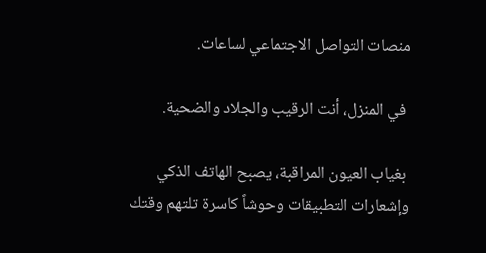منصات التواصل الاجتماعي لساعات.

 في المنزل، أنت الرقيب والجلاد والضحية.

 بغياب العيون المراقبة، يصبح الهاتف الذكي وإشعارات التطبيقات وحوشاً كاسرة تلتهم وقتك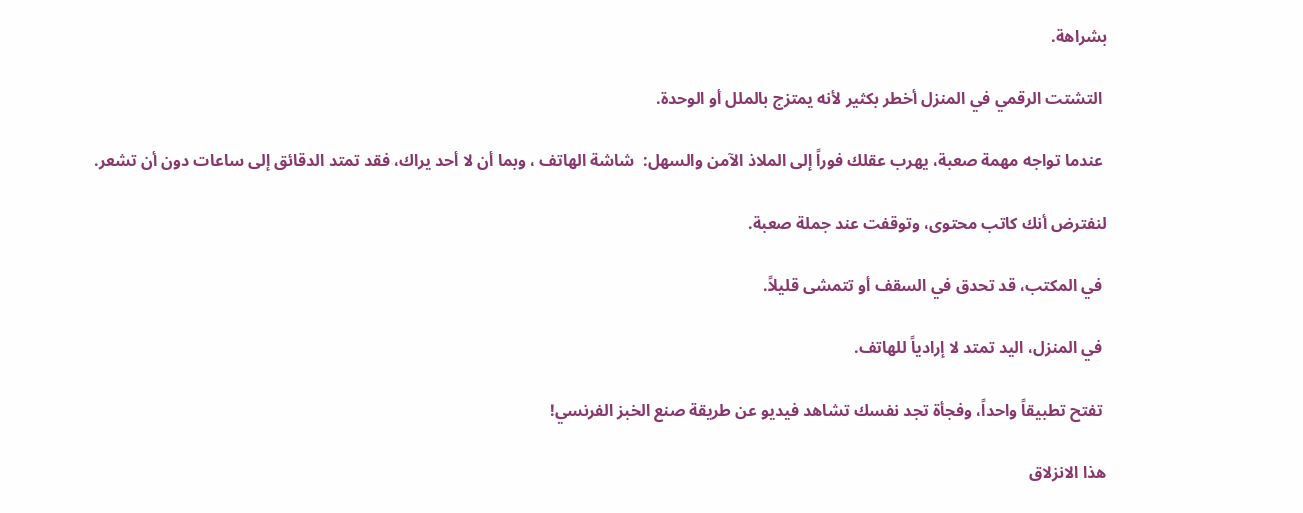بشراهة.

 التشتت الرقمي في المنزل أخطر بكثير لأنه يمتزج بالملل أو الوحدة.

 عندما تواجه مهمة صعبة، يهرب عقلك فوراً إلى الملاذ الآمن والسهل:  شاشة الهاتف ، وبما أن لا أحد يراك، فقد تمتد الدقائق إلى ساعات دون أن تشعر.

لنفترض أنك كاتب محتوى، وتوقفت عند جملة صعبة.

 في المكتب، قد تحدق في السقف أو تتمشى قليلاً.

 في المنزل، اليد تمتد لا إرادياً للهاتف.

 تفتح تطبيقاً واحداً، وفجأة تجد نفسك تشاهد فيديو عن طريقة صنع الخبز الفرنسي!

هذا الانزلاق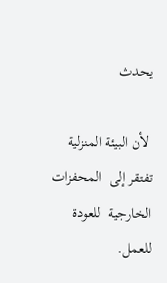يحدث

 لأن البيئة المنزلية تفتقر إلى  المحفزات الخارجية  للعودة للعمل.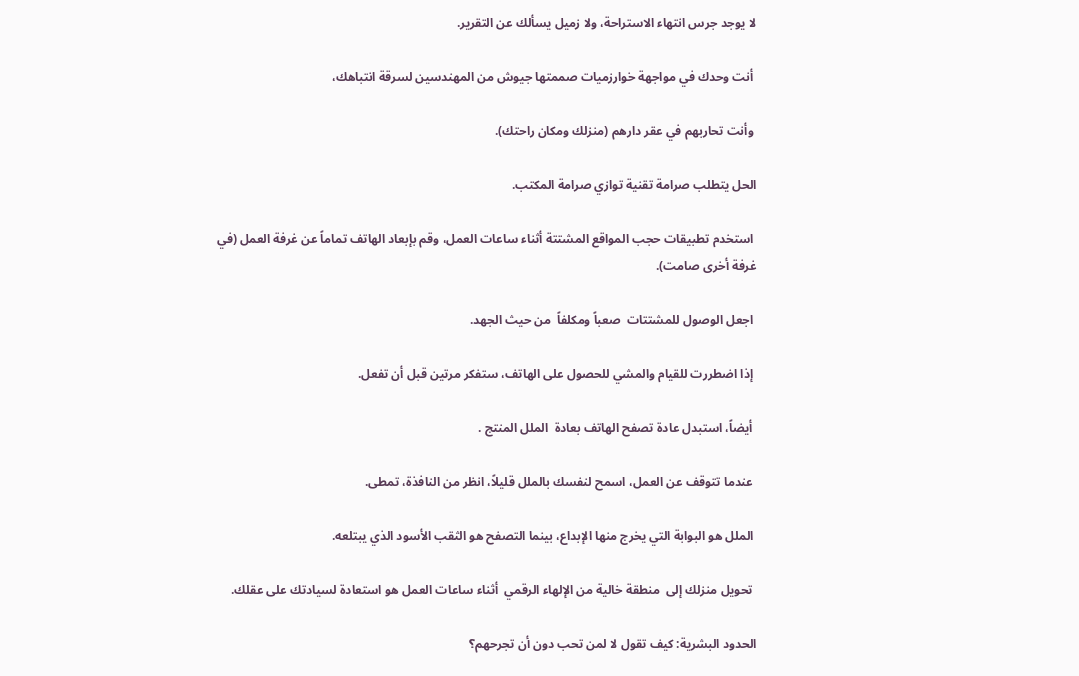لا يوجد جرس انتهاء الاستراحة، ولا زميل يسألك عن التقرير.

 أنت وحدك في مواجهة خوارزميات صممتها جيوش من المهندسين لسرقة انتباهك،

 وأنت تحاربهم في عقر دارهم (منزلك ومكان راحتك).

الحل يتطلب صرامة تقنية توازي صرامة المكتب.

 استخدم تطبيقات حجب المواقع المشتتة أثناء ساعات العمل، وقم بإبعاد الهاتف تماماً عن غرفة العمل (في غرفة أخرى صامت).

 اجعل الوصول للمشتتات  صعباً ومكلفاً  من حيث الجهد.

 إذا اضطررت للقيام والمشي للحصول على الهاتف، ستفكر مرتين قبل أن تفعل.

 أيضاً، استبدل عادة تصفح الهاتف بعادة  الملل المنتج .

 عندما تتوقف عن العمل، اسمح لنفسك بالملل قليلاً، انظر من النافذة، تمطى.

 الملل هو البوابة التي يخرج منها الإبداع، بينما التصفح هو الثقب الأسود الذي يبتلعه.

 تحويل منزلك إلى  منطقة خالية من الإلهاء الرقمي  أثناء ساعات العمل هو استعادة لسيادتك على عقلك.

الحدود البشرية: كيف تقول لا لمن تحب دون أن تجرحهم؟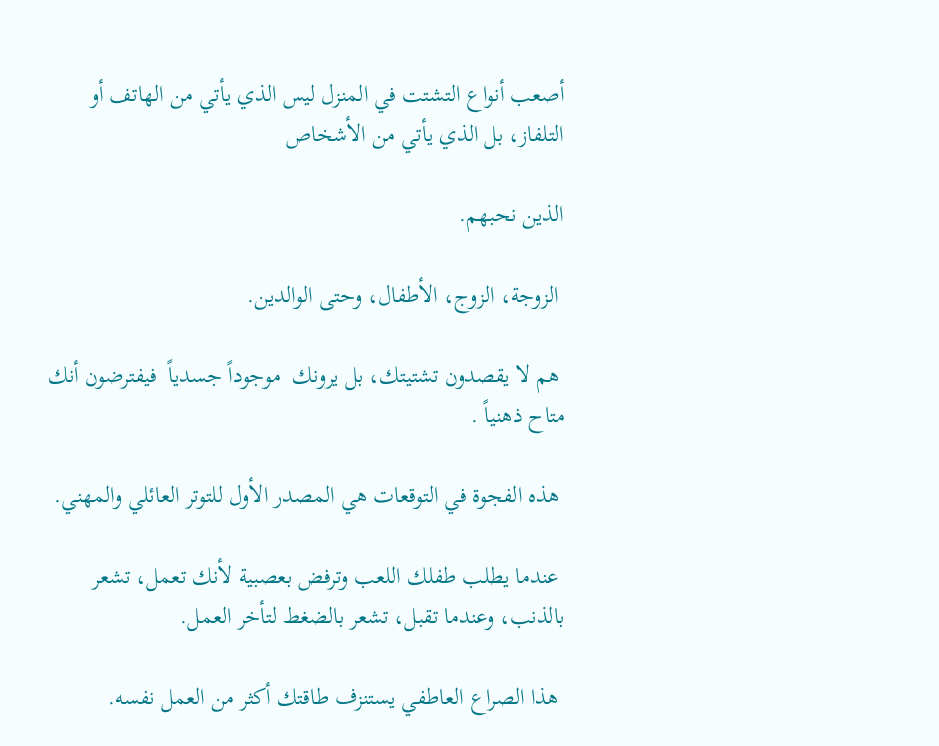أصعب أنواع التشتت في المنزل ليس الذي يأتي من الهاتف أو التلفاز، بل الذي يأتي من الأشخاص

الذين نحبهم.

 الزوجة، الزوج، الأطفال، وحتى الوالدين.

 هم لا يقصدون تشتيتك، بل يرونك  موجوداً جسدياً  فيفترضون أنك  متاح ذهنياً .

 هذه الفجوة في التوقعات هي المصدر الأول للتوتر العائلي والمهني.

 عندما يطلب طفلك اللعب وترفض بعصبية لأنك تعمل، تشعر بالذنب، وعندما تقبل، تشعر بالضغط لتأخر العمل.

 هذا الصراع العاطفي يستنزف طاقتك أكثر من العمل نفسه.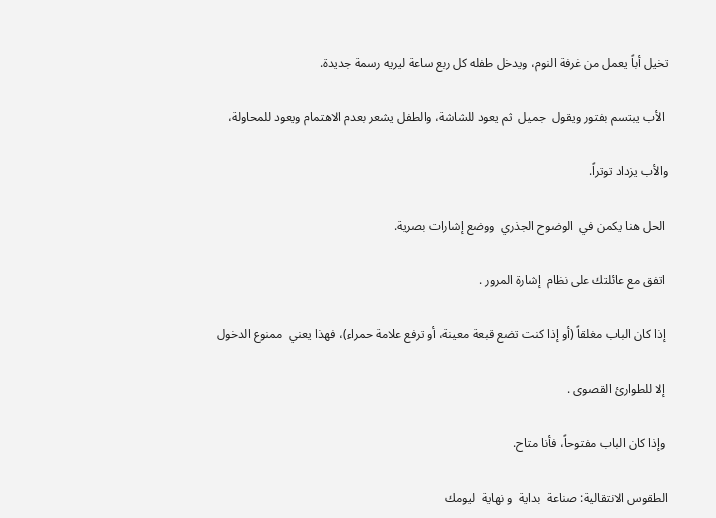تخيل أباً يعمل من غرفة النوم، ويدخل طفله كل ربع ساعة ليريه رسمة جديدة.

 الأب يبتسم بفتور ويقول  جميل  ثم يعود للشاشة، والطفل يشعر بعدم الاهتمام ويعود للمحاولة،

والأب يزداد توتراً.

 الحل هنا يكمن في  الوضوح الجذري  ووضع إشارات بصرية.

 اتفق مع عائلتك على نظام  إشارة المرور .

 إذا كان الباب مغلقاً (أو إذا كنت تضع قبعة معينة، أو ترفع علامة حمراء)، فهذا يعني  ممنوع الدخول

 إلا للطوارئ القصوى .

 وإذا كان الباب مفتوحاً، فأنا متاح.

الطقوس الانتقالية: صناعة  بداية  و نهاية  ليومك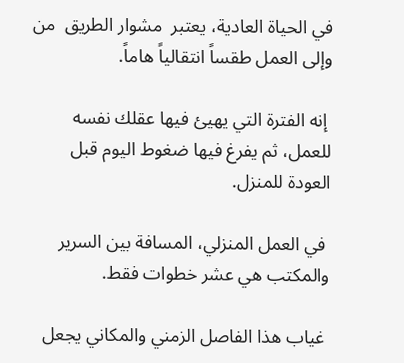في الحياة العادية، يعتبر  مشوار الطريق  من وإلى العمل طقساً انتقالياً هاماً.

 إنه الفترة التي يهيئ فيها عقلك نفسه للعمل، ثم يفرغ فيها ضغوط اليوم قبل العودة للمنزل.

 في العمل المنزلي، المسافة بين السرير والمكتب هي عشر خطوات فقط.

 غياب هذا الفاصل الزمني والمكاني يجعل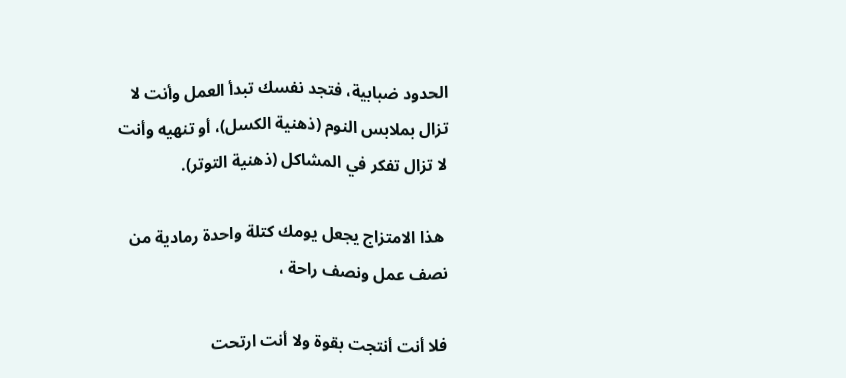الحدود ضبابية، فتجد نفسك تبدأ العمل وأنت لا تزال بملابس النوم (ذهنية الكسل)، أو تنهيه وأنت لا تزال تفكر في المشاكل (ذهنية التوتر).

 هذا الامتزاج يجعل يومك كتلة واحدة رمادية من  نصف عمل ونصف راحة ،

فلا أنت أنتجت بقوة ولا أنت ارتحت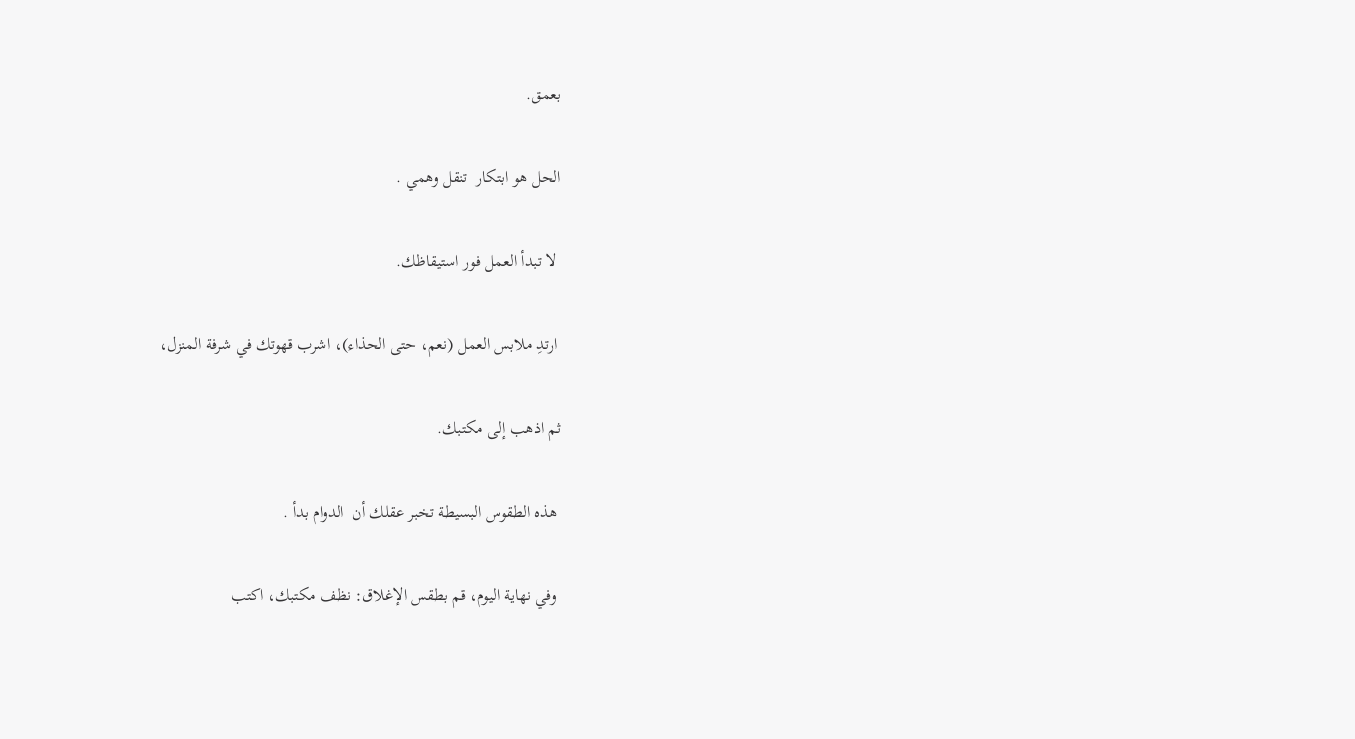بعمق.

الحل هو ابتكار  تنقل وهمي .

 لا تبدأ العمل فور استيقاظك.

 ارتدِ ملابس العمل (نعم، حتى الحذاء)، اشرب قهوتك في شرفة المنزل،

ثم اذهب إلى مكتبك.

 هذه الطقوس البسيطة تخبر عقلك أن  الدوام بدأ .

 وفي نهاية اليوم، قم بطقس الإغلاق: نظف مكتبك، اكتب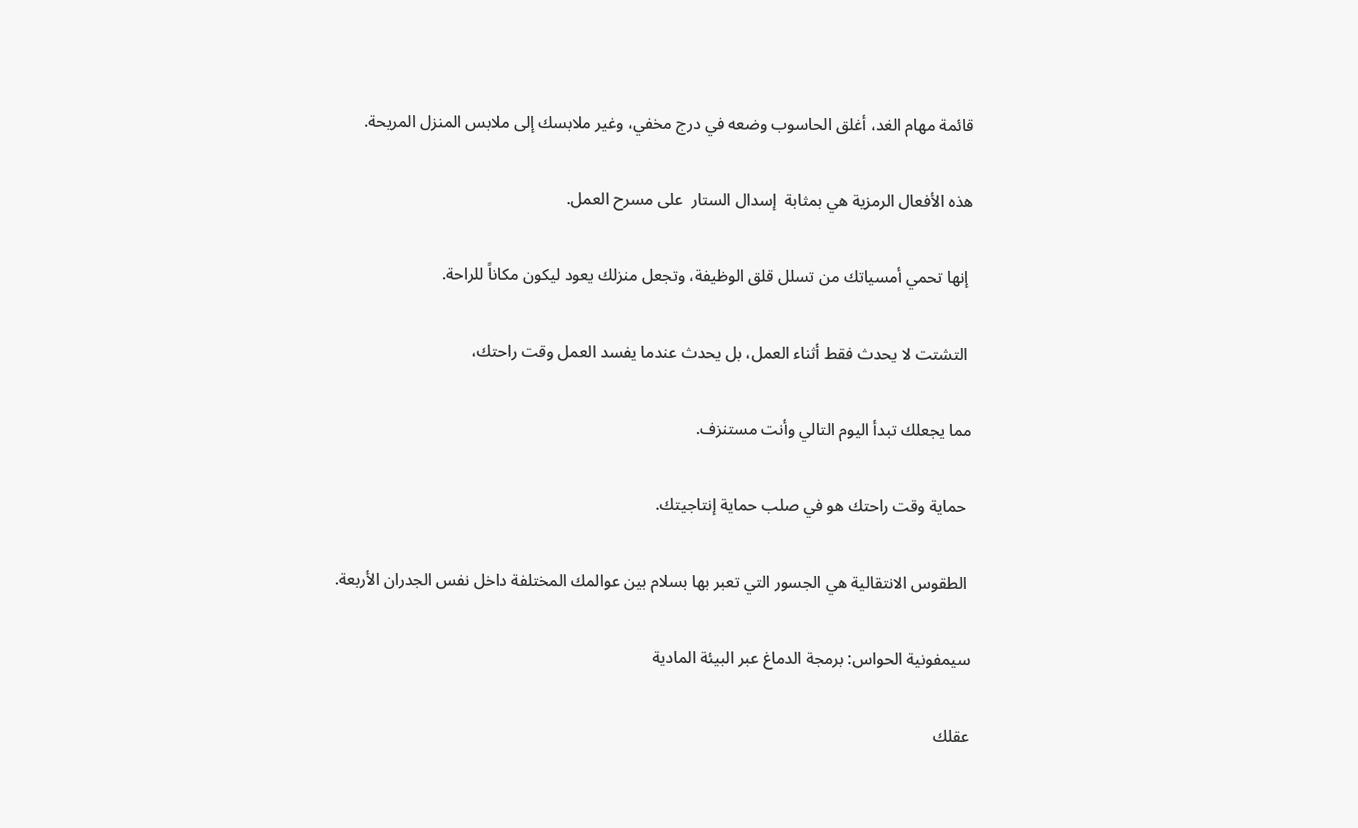قائمة مهام الغد، أغلق الحاسوب وضعه في درج مخفي، وغير ملابسك إلى ملابس المنزل المريحة.

هذه الأفعال الرمزية هي بمثابة  إسدال الستار  على مسرح العمل.

 إنها تحمي أمسياتك من تسلل قلق الوظيفة، وتجعل منزلك يعود ليكون مكاناً للراحة.

 التشتت لا يحدث فقط أثناء العمل، بل يحدث عندما يفسد العمل وقت راحتك،

مما يجعلك تبدأ اليوم التالي وأنت مستنزف.

 حماية وقت راحتك هو في صلب حماية إنتاجيتك.

 الطقوس الانتقالية هي الجسور التي تعبر بها بسلام بين عوالمك المختلفة داخل نفس الجدران الأربعة.

سيمفونية الحواس: برمجة الدماغ عبر البيئة المادية

عقلك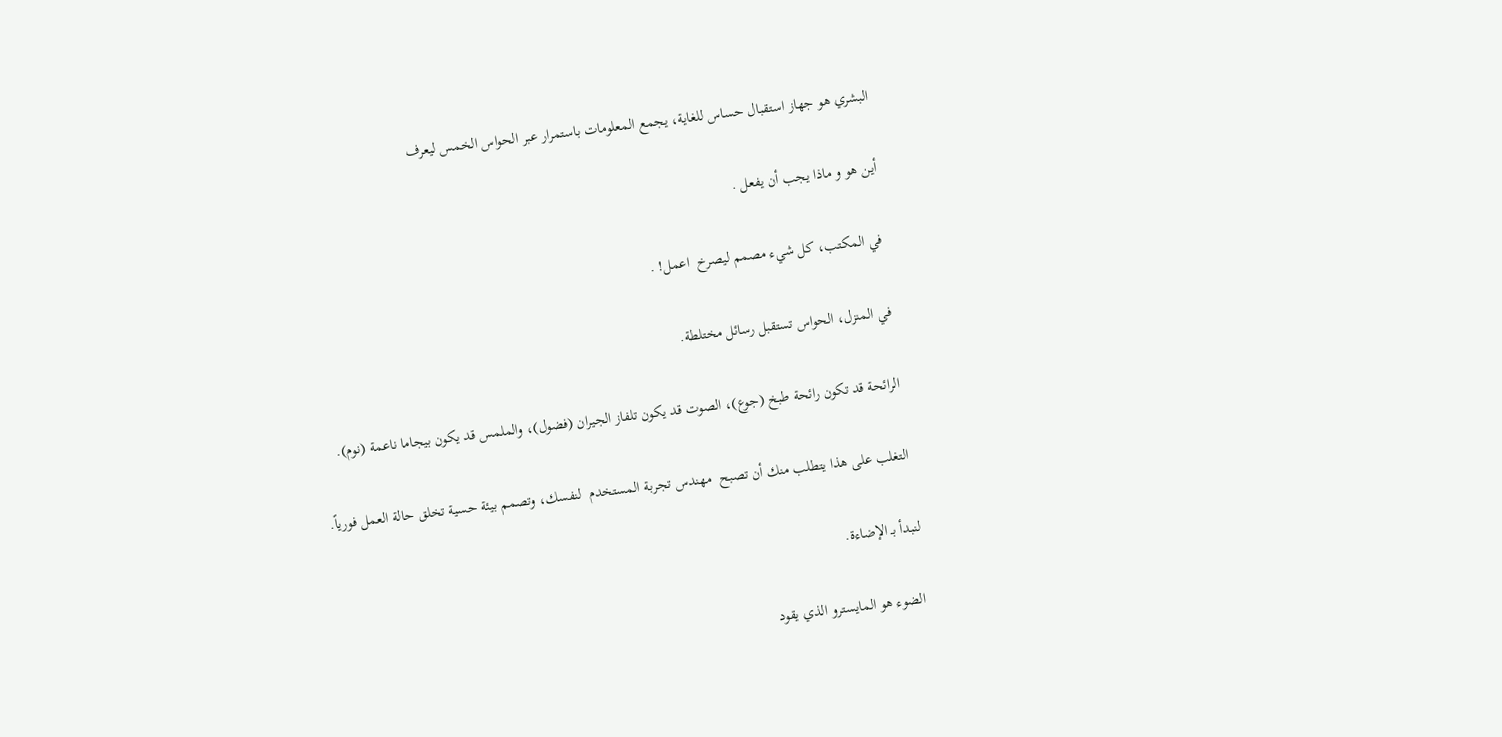البشري هو جهاز استقبال حساس للغاية، يجمع المعلومات باستمرار عبر الحواس الخمس ليعرف

أين هو و ماذا يجب أن يفعل .

 في المكتب، كل شيء مصمم ليصرخ  اعمل! .

 في المنزل، الحواس تستقبل رسائل مختلطة.

 الرائحة قد تكون رائحة طبخ (جوع)، الصوت قد يكون تلفاز الجيران (فضول)، والملمس قد يكون بيجاما ناعمة (نوم).

 التغلب على هذا يتطلب منك أن تصبح  مهندس تجربة المستخدم  لنفسك، وتصمم بيئة حسية تخلق حالة العمل فورياً.

لنبدأ بـ الإضاءة.

 الضوء هو المايسترو الذي يقود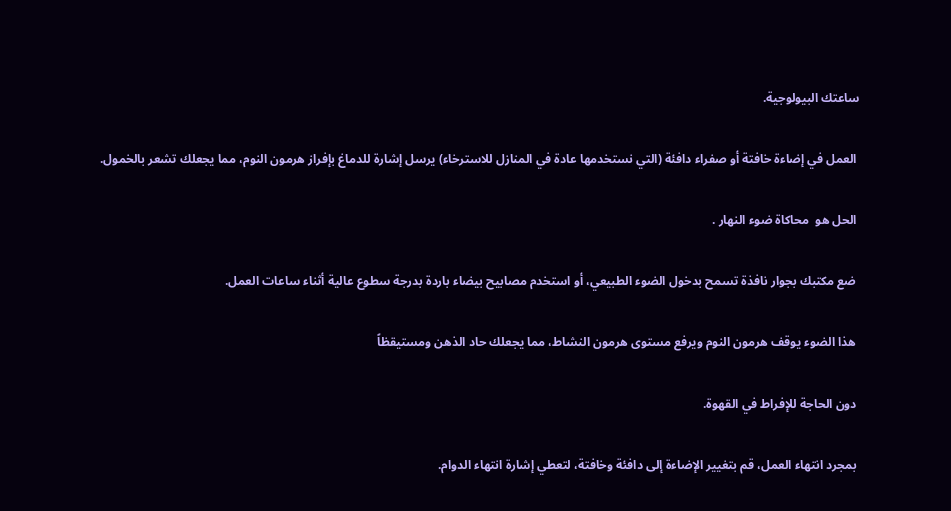ساعتك البيولوجية.

 العمل في إضاءة خافتة أو صفراء دافئة (التي نستخدمها عادة في المنازل للاسترخاء) يرسل إشارة للدماغ بإفراز هرمون النوم، مما يجعلك تشعر بالخمول.

 الحل هو  محاكاة ضوء النهار .

 ضع مكتبك بجوار نافذة تسمح بدخول الضوء الطبيعي، أو استخدم مصابيح بيضاء باردة بدرجة سطوع عالية أثناء ساعات العمل.

 هذا الضوء يوقف هرمون النوم ويرفع مستوى هرمون النشاط، مما يجعلك حاد الذهن ومستيقظاً

 دون الحاجة للإفراط في القهوة.

 بمجرد انتهاء العمل، قم بتغيير الإضاءة إلى دافئة وخافتة، لتعطي إشارة انتهاء الدوام.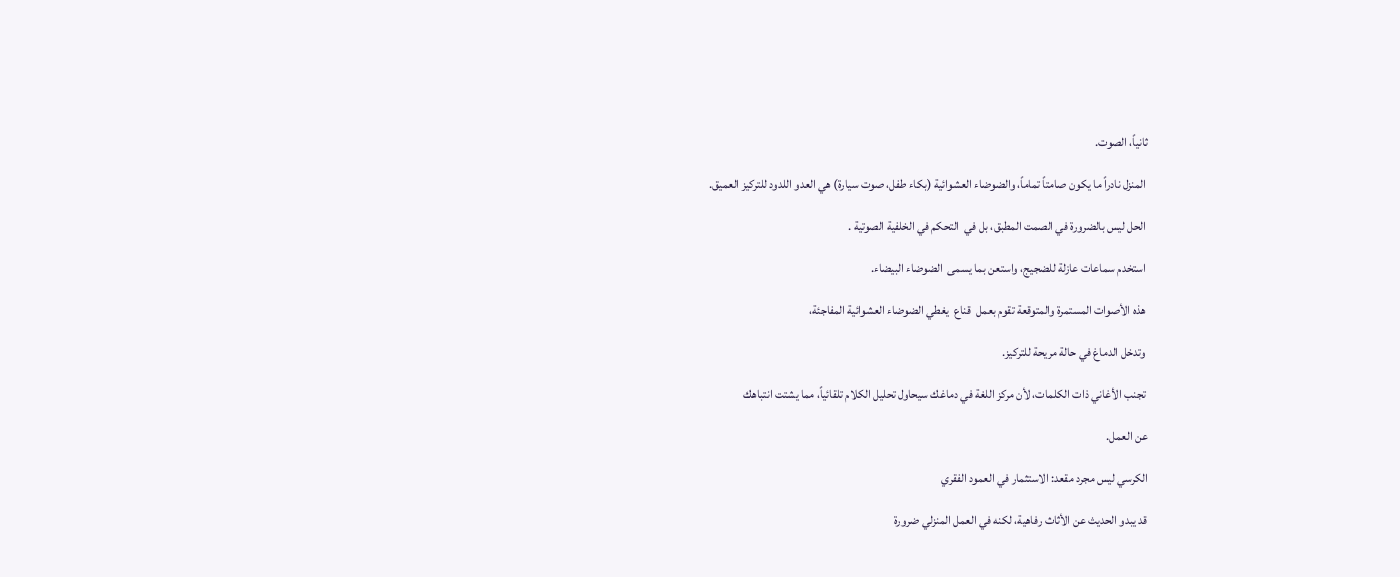ثانياً، الصوت.

 المنزل نادراً ما يكون صامتاً تماماً، والضوضاء العشوائية (بكاء طفل، صوت سيارة) هي العدو اللدود للتركيز العميق.

 الحل ليس بالضرورة في الصمت المطبق، بل في  التحكم في الخلفية الصوتية .

 استخدم سماعات عازلة للضجيج، واستعن بما يسمى  الضوضاء البيضاء.

 هذه الأصوات المستمرة والمتوقعة تقوم بعمل  قناع  يغطي الضوضاء العشوائية المفاجئة،

 وتدخل الدماغ في حالة مريحة للتركيز.

 تجنب الأغاني ذات الكلمات، لأن مركز اللغة في دماغك سيحاول تحليل الكلام تلقائياً، مما يشتت انتباهك

عن العمل.

الكرسي ليس مجرد مقعد: الاستثمار في العمود الفقري

قد يبدو الحديث عن الأثاث رفاهية، لكنه في العمل المنزلي ضرورة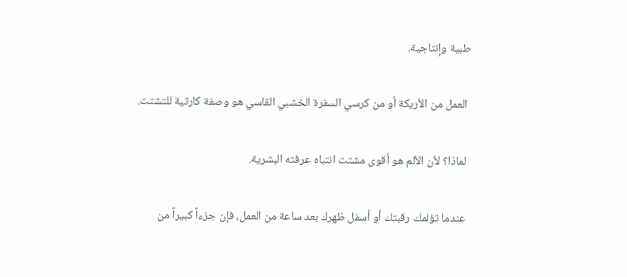طبية وإنتاجية.

 العمل من الأريكة أو من كرسي السفرة الخشبي القاسي هو وصفة كارثية للتشتت.

 لماذا؟ لأن الألم هو أقوى مشتت انتباه عرفته البشرية.

 عندما تؤلمك رقبتك أو أسفل ظهرك بعد ساعة من العمل، فإن جزءاً كبيراً من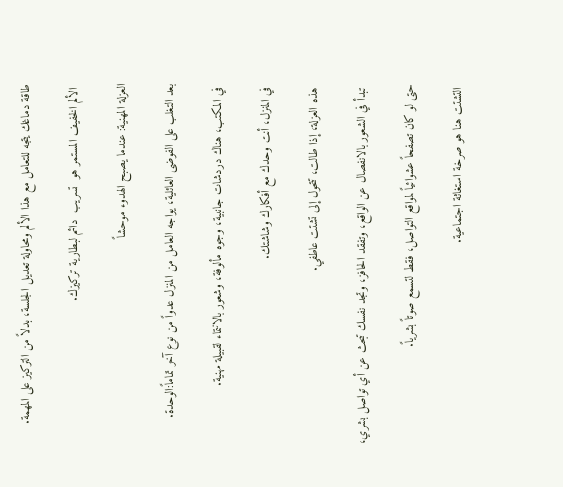طاقة دماغك يتجه للتعامل مع هذا الألم ومحاولة تعديل الجلسة، بدلاً من التركيز على المهمة.

 الألم الخفيف المستمر هو  تسريب  دائم لبطارية تركيزك.

العزلة المهنية: عندما يصبح الهدوء موحشاً

بعد التغلب على الفوضى العائلية، يواجه العامل من المنزل عدواً من نوع آخر تماماً:الوحدة.

 في المكتب، هناك دردشات جانبية، وجوه مألوفة، وشعور بالانتماء لقبيلة مهنية.

 في المنزل، أنت وحدك مع أفكارك وشاشتك.

 هذه العزلة، إذا طالت، تتحول إلى تشتت عاطفي.

 تبدأ في الشعور بالانفصال عن الواقع، وتفقد الحافز، وتجد نفسك تبحث عن أي تواصل بشري،

حتى لو كان تصفحاً عشوائياً لمواقع التواصل، فقط لتسمع صوتاً بشرياً.

 التشتت هنا هو صرخة استغاثة اجتماعية.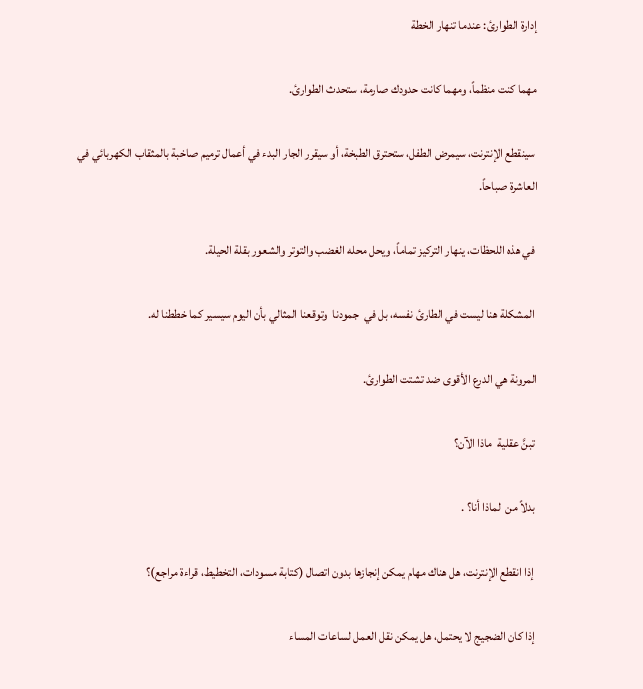إدارة الطوارئ: عندما تنهار الخطة

مهما كنت منظماً، ومهما كانت حدودك صارمة، ستحدث الطوارئ.

 سينقطع الإنترنت، سيمرض الطفل، ستحترق الطبخة، أو سيقرر الجار البدء في أعمال ترميم صاخبة بالمثقاب الكهربائي في العاشرة صباحاً.

 في هذه اللحظات، ينهار التركيز تماماً، ويحل محله الغضب والتوتر والشعور بقلة الحيلة.

 المشكلة هنا ليست في الطارئ نفسه، بل في  جمودنا  وتوقعنا المثالي بأن اليوم سيسير كما خططنا له.

المرونة هي الدرع الأقوى ضد تشتت الطوارئ.

 تبنَّ عقلية  ماذا الآن؟

 بدلاً من  لماذا أنا؟ .

 إذا انقطع الإنترنت، هل هناك مهام يمكن إنجازها بدون اتصال (كتابة مسودات، التخطيط، قراءة مراجع)؟

 إذا كان الضجيج لا يحتمل، هل يمكن نقل العمل لساعات المساء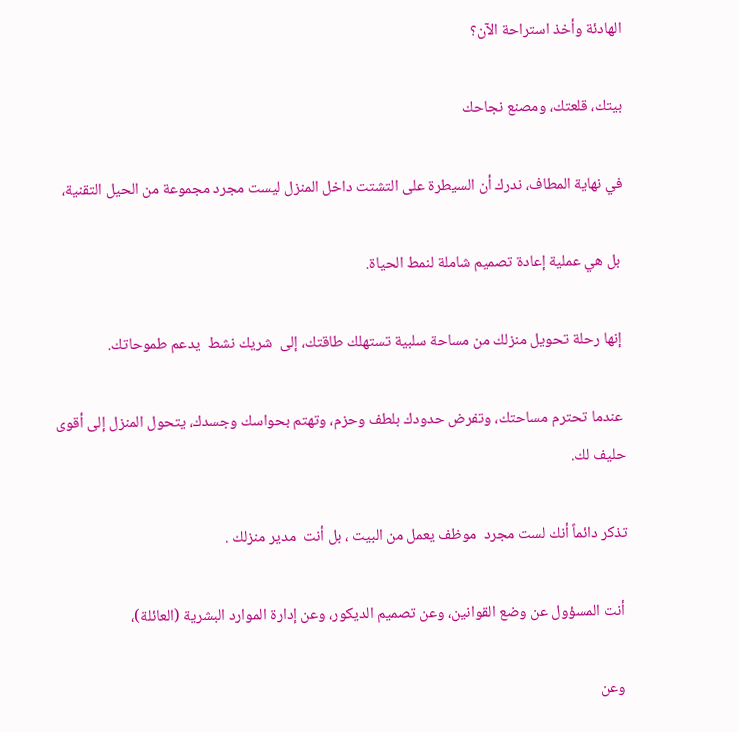الهادئة وأخذ استراحة الآن؟

بيتك، قلعتك، ومصنع نجاحك

في نهاية المطاف، ندرك أن السيطرة على التشتت داخل المنزل ليست مجرد مجموعة من الحيل التقنية،

 بل هي عملية إعادة تصميم شاملة لنمط الحياة.

 إنها رحلة تحويل منزلك من مساحة سلبية تستهلك طاقتك، إلى  شريك نشط  يدعم طموحاتك.

 عندما تحترم مساحتك، وتفرض حدودك بلطف وحزم، وتهتم بحواسك وجسدك، يتحول المنزل إلى أقوى حليف لك.

تذكر دائماً أنك لست مجرد  موظف يعمل من البيت ، بل أنت  مدير منزلك .

 أنت المسؤول عن وضع القوانين، وعن تصميم الديكور، وعن إدارة الموارد البشرية (العائلة)،

 وعن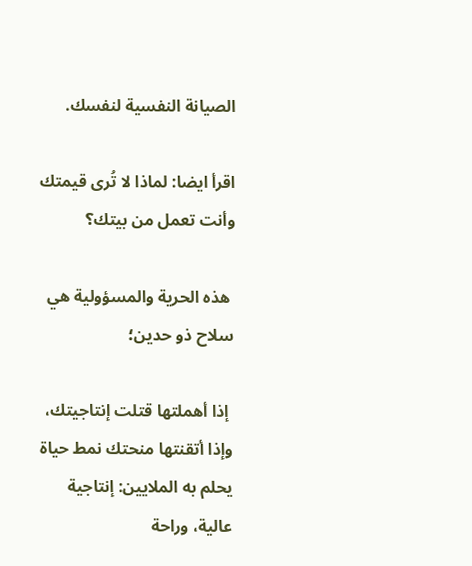الصيانة النفسية لنفسك.

اقرأ ايضا: لماذا لا تُرى قيمتك وأنت تعمل من بيتك؟

 هذه الحرية والمسؤولية هي سلاح ذو حدين؛

 إذا أهملتها قتلت إنتاجيتك، وإذا أتقنتها منحتك نمط حياة يحلم به الملايين: إنتاجية عالية، وراحة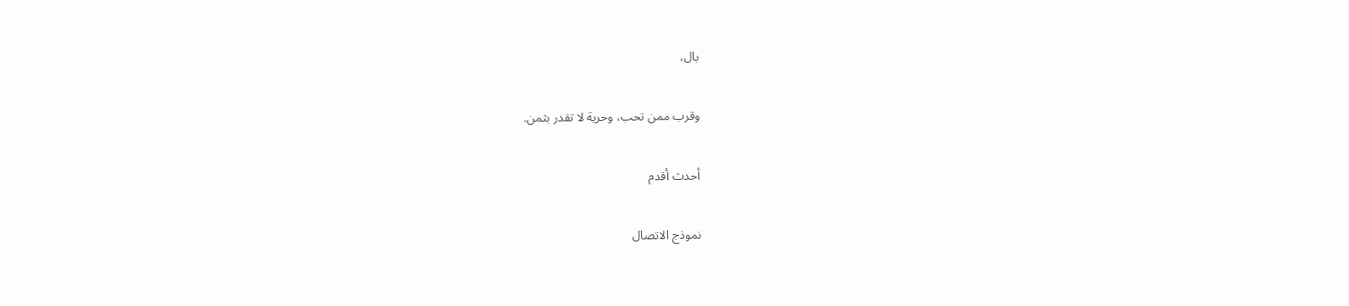بال،

وقرب ممن تحب، وحرية لا تقدر بثمن.

أحدث أقدم

نموذج الاتصال